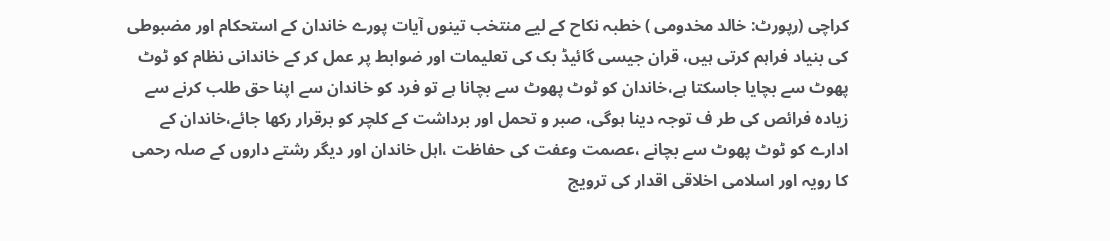کراچی (رپورٹ: خالد مخدومی ) خطبہ نکاح کے لیے منتخب تینوں آیات پورے خاندان کے استحکام اور مضبوطی کی بنیاد فراہم کرتی ہیں، قران جیسی گائیڈ بک کی تعلیمات اور ضوابط پر عمل کر کے خاندانی نظام کو ٹوٹ پھوٹ سے بچایا جاسکتا ہے،خاندان کو ٹوٹ پھوٹ سے بچانا ہے تو فرد کو خاندان سے اپنا حق طلب کرنے سے زیادہ فرائص کی طر ف توجہ دینا ہوگی، صبر و تحمل اور برداشت کے کلچر کو برقرار رکھا جائے،خاندان کے ادارے کو ٹوٹ پھوٹ سے بچانے ،عصمت وعفت کی حفاظت ،اہل خاندان اور دیگر رشتے داروں کے صلہ رحمی کا رویہ اور اسلامی اخلاقی اقدار کی ترویج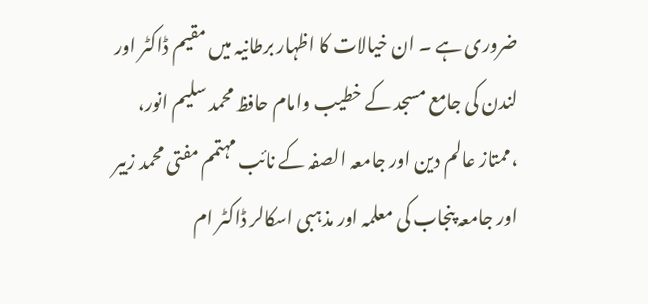ضروری ہے ۔ ان خیالات کا اظہار برطانیہ میں مقیم ڈاکٹر اور لندن کی جامع مسجد کے خطیب وامام حافظ محمد سلیم انور، ،ممتاز عالم دین اور جامعہ الصفہ کے نائب مہتمم مفتی محمد زبیر اور جامعہ پنجاب کی معلمہ اور مذہبی اسکالر ڈاکٹر ام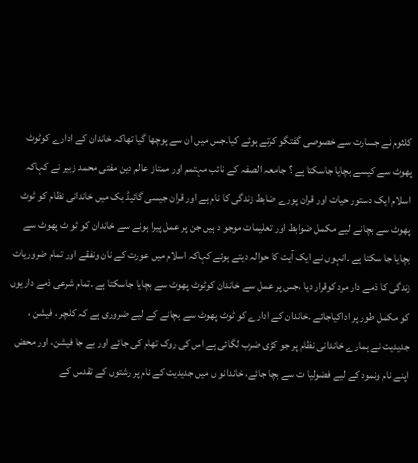کلثوم نے جسارت سے خصوصی گفتگو کرتے ہوئے کیا۔جس میں ان سے پوچھا گیا تھاکہ خاندان کے ادارے کوٹوٹ پھوٹ سے کیسے بچایا جاسکتا ہے ؟ جامعہ الصفہ کے نائب مہتمم اور ممتاز عالم دین مفتی محمد زبیر نے کہاکہ اسلام ایک دستور حیات اور قران پورے ضابط زندگی کا نام ہے اور قران جیسی گائیڈ بک میں خاندانی نظام کو ٹوٹ پھوٹ سے بچانے لیے مکمل ضوابط اور تعلیمات موجو د ہیں جن پر عمل پیرا ہونے سے خاندان کو ٹو ٹ پھوٹ سے بچایا جا سکتا ہے ۔انہوں نے ایک آیت کا حوالہ دیتے ہوئے کہاکہ اسلام میں عورت کے نان ونفقے اور تمام ضروریات زندگی کا ذمے دار مرد کوقرار دیا ،جس پر عمل سے خاندان کوٹوٹ پھوٹ سے بچایا جاسکتا ہے ۔تمام شرعی ذمے داریوں کو مکمل طور پر اداکیاجائے ۔خاندان کے ادارے کو ٹوٹ پھوٹ سے بچانے کے لیے ضروری ہے کہ کلچر ، فیشن ، جدیدیت نے ہمارے خاندانی نظام پر جو کڑی ضرب لگائی ہے اس کی روک تھام کی جائے اور بے جا فیشن، اور محض اپنے نام ونمود کے لیے فضولیا ت سے بچا جائے، خاندانو ں میں جدیدیت کے نام پر رشتوں کے تقدس کے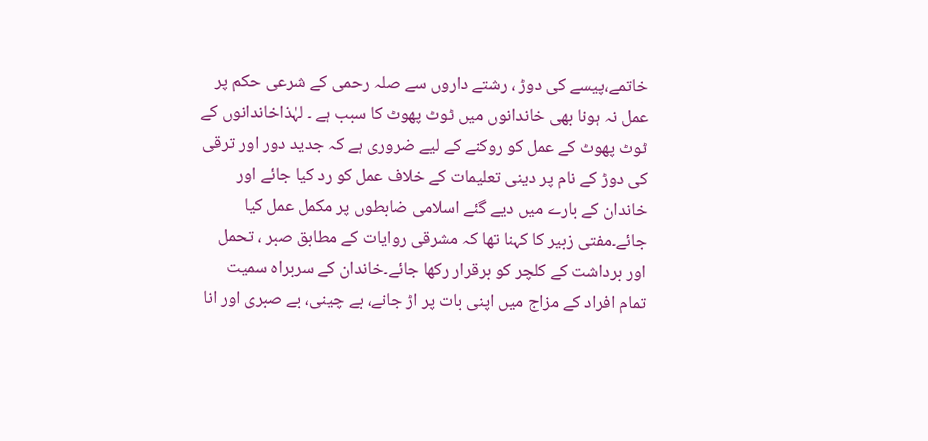خاتمے،پیسے کی دوڑ ، رشتے داروں سے صلہ رحمی کے شرعی حکم پر عمل نہ ہونا بھی خاندانوں میں ٹوٹ پھوٹ کا سبب ہے ۔ لہٰذاخاندانوں کے ٹوٹ پھوٹ کے عمل کو روکنے کے لیے ضروری ہے کہ جدید دور اور ترقی کی دوڑ کے نام پر دینی تعلیمات کے خلاف عمل کو رد کیا جائے اور خاندان کے بارے میں دیے گئے اسلامی ضابطوں پر مکمل عمل کیا جائے۔مفتی زبیر کا کہنا تھا کہ مشرقی روایات کے مطابق صبر ، تحمل اور برداشت کے کلچر کو برقرار رکھا جائے۔خاندان کے سربراہ سمیت تمام افراد کے مزاج میں اپنی بات پر اڑ جانے، بے چینی، بے صبری اور انا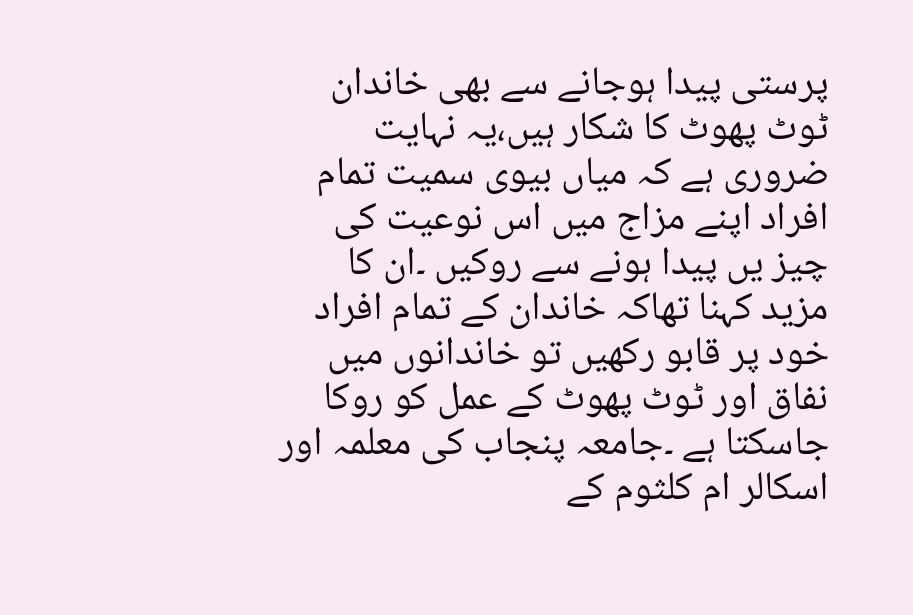پرستی پیدا ہوجانے سے بھی خاندان ٹوٹ پھوٹ کا شکار ہیں،یہ نہایت ضروری ہے کہ میاں بیوی سمیت تمام افراد اپنے مزاج میں اس نوعیت کی چیز یں پیدا ہونے سے روکیں ۔ان کا مزید کہنا تھاکہ خاندان کے تمام افراد خود پر قابو رکھیں تو خاندانوں میں نفاق اور ٹوٹ پھوٹ کے عمل کو روکا جاسکتا ہے ۔جامعہ پنجاب کی معلمہ اور اسکالر ام کلثوم کے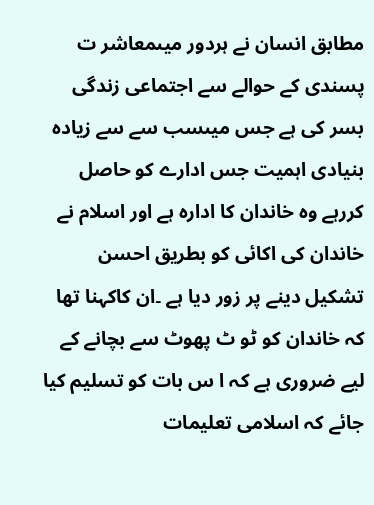مطابق انسان نے ہردور میںمعاشر ت پسندی کے حوالے سے اجتماعی زندگی بسر کی ہے جس میںسب سے سے زیادہ بنیادی اہمیت جس ادارے کو حاصل کررہے وہ خاندان کا ادارہ ہے اور اسلام نے خاندان کی اکائی کو بطریق احسن تشکیل دینے پر زور دیا ہے ۔ان کاکہنا تھا کہ خاندان کو ٹو ٹ پھوٹ سے بچانے کے لیے ضروری ہے کہ ا س بات کو تسلیم کیا جائے کہ اسلامی تعلیمات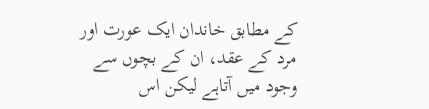کے مطابق خاندان ایک عورت اور مرد کے عقد، ان کے بچوں سے وجود میں آتاہے لیکن اس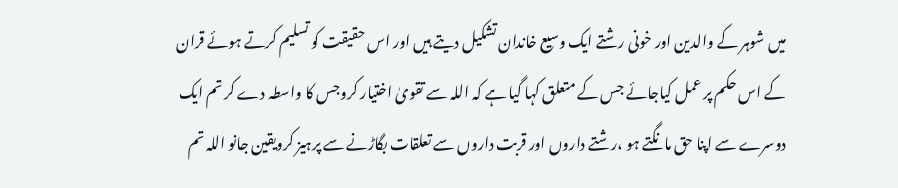میں شوہر کے والدین اور خونی رشتے ایک وسیع خاندان تشکیل دیتے ہیں اور اس حقیقت کو تسلیم کرتے ہوئے قران کے اس حکم پر عمل کیاجائے جس کے متعلق کہا گیا ہے کہ اللہ سے تقویٰ اختیار کروجس کا واسطہ دے کر تم ایک دوسرے سے اپنا حق مانگتے ہو ،رشتے داروں اور قربت داروں سے تعلقات بگاڑنے سے پرہیز کرویقین جانو اللہ تم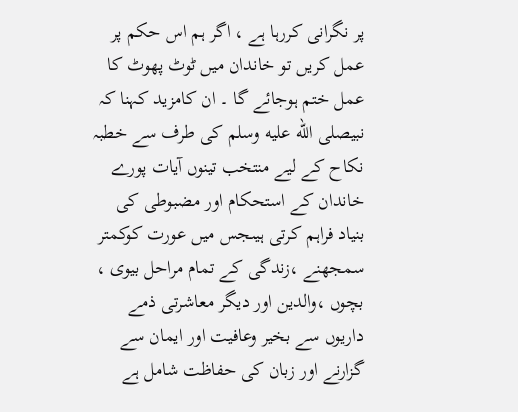پر نگرانی کررہا ہے ، اگر ہم اس حکم پر عمل کریں تو خاندان میں ٹوٹ پھوٹ کا عمل ختم ہوجائے گا ۔ ان کامزید کہنا کہ نبیصلى الله عليه وسلم کی طرف سے خطبہ نکاح کے لیے منتخب تینوں آیات پورے خاندان کے استحکام اور مضبوطی کی بنیاد فراہم کرتی ہیںجس میں عورت کوکمتر سمجھنے ،زندگی کے تمام مراحل بیوی ، بچوں ،والدین اور دیگر معاشرتی ذمے داریوں سے بخیر وعافیت اور ایمان سے گزارنے اور زبان کی حفاظت شامل ہے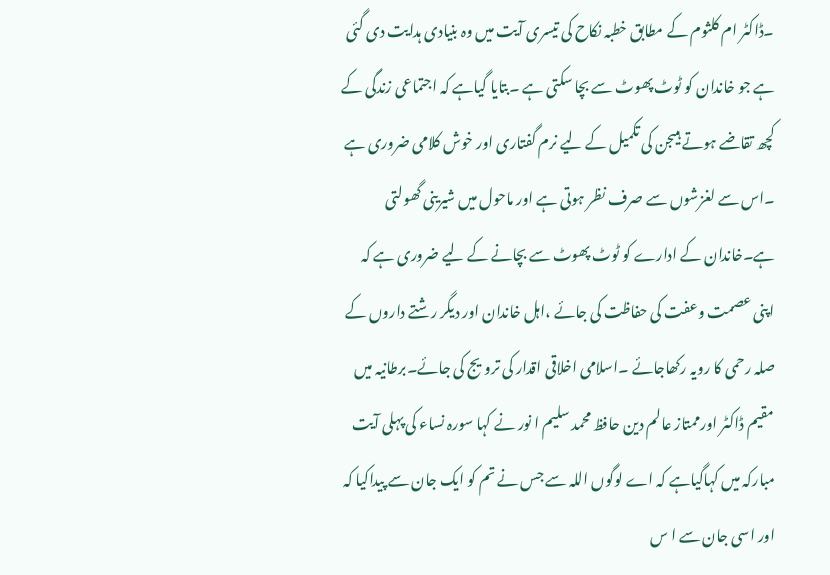۔ڈاکٹر ام کلثوم کے مطابق خطبہ نکاح کی تیسری آیت میں وہ بنیادی ہدایت دی گئی ہے جو خاندان کو ٹوٹ پھوٹ سے بچا سکتی ہے ۔بتایا گیاہے کہ اجتماعی زندگی کے کچھ تقاضے ہوتے ہیںجن کی تکمیل کے لیے نرم گفتاری اور خوش کلامی ضروری ہے ۔اس سے لغزشوں سے صرف نظر ہوتی ہے اور ماحول میں شیرینی گھولتی ہے۔خاندان کے ادارے کو ٹوٹ پھوٹ سے بچانے کے لیے ضروری ہے کہ اپنی عصمت وعفت کی حفاظت کی جائے ،اہل خاندان اور دیگر رشتے داروں کے صلہ رحمی کا رویہ رکھاجائے ۔اسلامی اخلاقی اقدار کی ترویج کی جائے۔برطانیہ میں مقیم ڈاکٹر اورممتاز عالم دین حافظ محمد سلیم ا نور نے کہا سورہ نساء کی پہلی آیت مبارکہ میں کہاگیاہے کہ اے لوگوں اللہ سے جس نے تم کو ایک جان سے پیداکیا کہ اور اسی جان سے ا س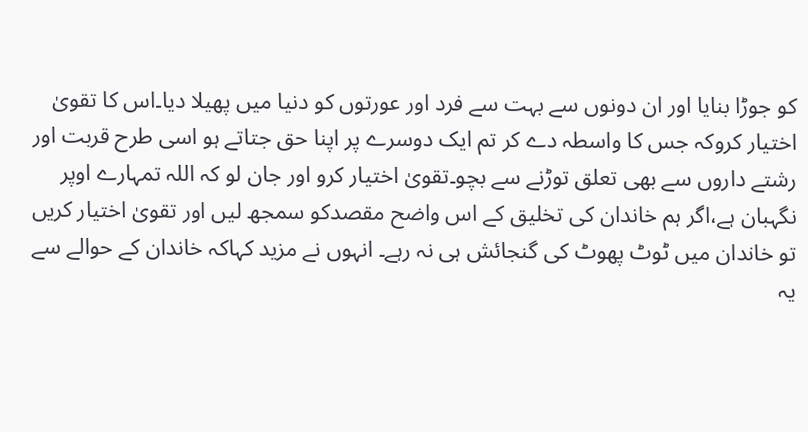کو جوڑا بنایا اور ان دونوں سے بہت سے فرد اور عورتوں کو دنیا میں پھیلا دیا۔اس کا تقویٰ اختیار کروکہ جس کا واسطہ دے کر تم ایک دوسرے پر اپنا حق جتاتے ہو اسی طرح قربت اور رشتے داروں سے بھی تعلق توڑنے سے بچو۔تقویٰ اختیار کرو اور جان لو کہ اللہ تمہارے اوپر نگہبان ہے،اگر ہم خاندان کی تخلیق کے اس واضح مقصدکو سمجھ لیں اور تقویٰ اختیار کریں تو خاندان میں ٹوٹ پھوٹ کی گنجائش ہی نہ رہے۔ انہوں نے مزید کہاکہ خاندان کے حوالے سے یہ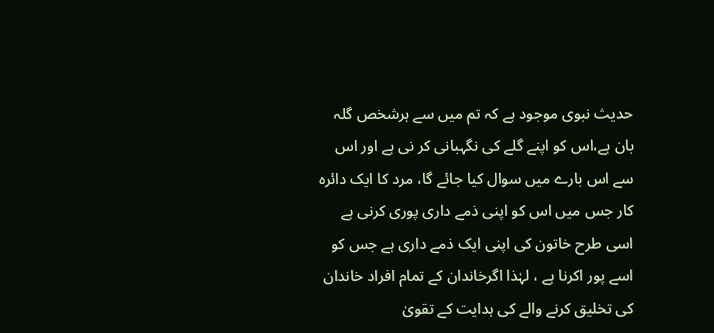حدیث نبوی موجود ہے کہ تم میں سے ہرشخص گلہ بان ہے،اس کو اپنے گلے کی نگہبانی کر نی ہے اور اس سے اس بارے میں سوال کیا جائے گا، مرد کا ایک دائرہ کار جس میں اس کو اپنی ذمے داری پوری کرنی ہے اسی طرح خاتون کی اپنی ایک ذمے داری ہے جس کو اسے پور اکرنا ہے ، لہٰذا اگرخاندان کے تمام افراد خاندان کی تخلیق کرنے والے کی ہدایت کے تقویٰ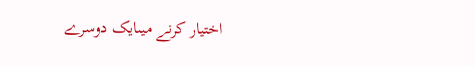اختیار کرنے میںایک دوسرے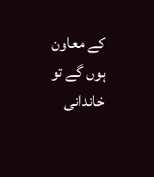کے معاون ہوں گے تو خاندانی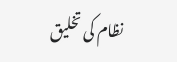نظام کی تخلیق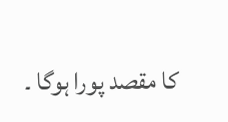کا مقصد پورا ہوگا ۔